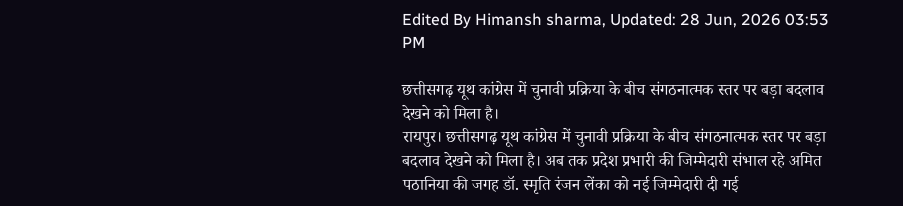Edited By Himansh sharma, Updated: 28 Jun, 2026 03:53 PM

छत्तीसगढ़ यूथ कांग्रेस में चुनावी प्रक्रिया के बीच संगठनात्मक स्तर पर बड़ा बदलाव देखने को मिला है।
रायपुर। छत्तीसगढ़ यूथ कांग्रेस में चुनावी प्रक्रिया के बीच संगठनात्मक स्तर पर बड़ा बदलाव देखने को मिला है। अब तक प्रदेश प्रभारी की जिम्मेदारी संभाल रहे अमित पठानिया की जगह डॉ. स्मृति रंजन लेंका को नई जिम्मेदारी दी गई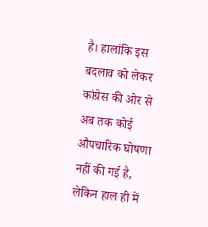है। हालांकि इस बदलाव को लेकर कांग्रेस की ओर से अब तक कोई औपचारिक घोषणा नहीं की गई है, लेकिन हाल ही में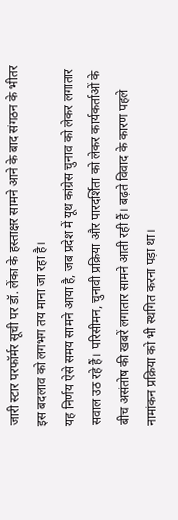जारी स्टार परफॉर्मर सूची पर डॉ. लेंका के हस्ताक्षर सामने आने के बाद संगठन के भीतर इस बदलाव को लगभग तय माना जा रहा है।
यह निर्णय ऐसे समय सामने आया है, जब प्रदेश में यूथ कांग्रेस चुनाव को लेकर लगातार सवाल उठ रहे हैं। परिसीमन, चुनावी प्रक्रिया और पारदर्शिता को लेकर कार्यकर्ताओं के बीच असंतोष की खबरें लगातार सामने आती रही हैं। बढ़ते विवाद के कारण पहले नामांकन प्रक्रिया को भी स्थगित करना पड़ा था।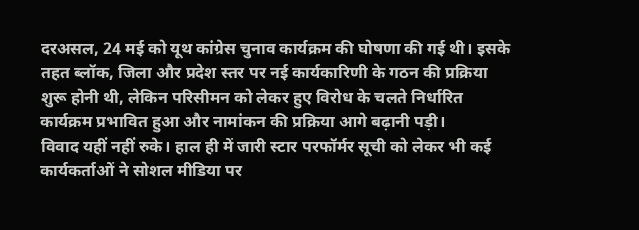दरअसल, 24 मई को यूथ कांग्रेस चुनाव कार्यक्रम की घोषणा की गई थी। इसके तहत ब्लॉक, जिला और प्रदेश स्तर पर नई कार्यकारिणी के गठन की प्रक्रिया शुरू होनी थी, लेकिन परिसीमन को लेकर हुए विरोध के चलते निर्धारित कार्यक्रम प्रभावित हुआ और नामांकन की प्रक्रिया आगे बढ़ानी पड़ी।
विवाद यहीं नहीं रुके। हाल ही में जारी स्टार परफॉर्मर सूची को लेकर भी कई कार्यकर्ताओं ने सोशल मीडिया पर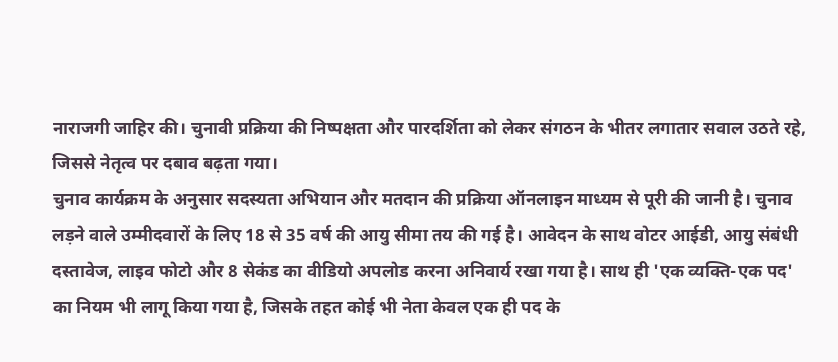नाराजगी जाहिर की। चुनावी प्रक्रिया की निष्पक्षता और पारदर्शिता को लेकर संगठन के भीतर लगातार सवाल उठते रहे, जिससे नेतृत्व पर दबाव बढ़ता गया।
चुनाव कार्यक्रम के अनुसार सदस्यता अभियान और मतदान की प्रक्रिया ऑनलाइन माध्यम से पूरी की जानी है। चुनाव लड़ने वाले उम्मीदवारों के लिए 18 से 35 वर्ष की आयु सीमा तय की गई है। आवेदन के साथ वोटर आईडी, आयु संबंधी दस्तावेज, लाइव फोटो और 8 सेकंड का वीडियो अपलोड करना अनिवार्य रखा गया है। साथ ही 'एक व्यक्ति-एक पद' का नियम भी लागू किया गया है, जिसके तहत कोई भी नेता केवल एक ही पद के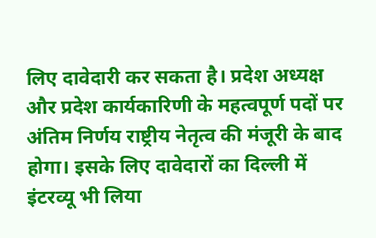लिए दावेदारी कर सकता है। प्रदेश अध्यक्ष और प्रदेश कार्यकारिणी के महत्वपूर्ण पदों पर अंतिम निर्णय राष्ट्रीय नेतृत्व की मंजूरी के बाद होगा। इसके लिए दावेदारों का दिल्ली में इंटरव्यू भी लिया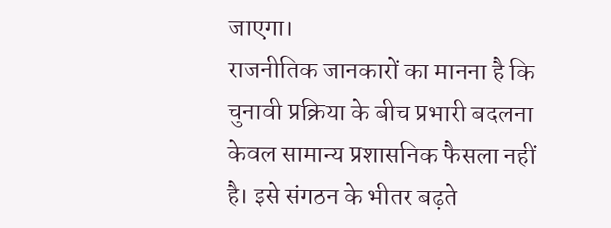जाएगा।
राजनीतिक जानकारों का मानना है कि चुनावी प्रक्रिया के बीच प्रभारी बदलना केवल सामान्य प्रशासनिक फैसला नहीं है। इसे संगठन के भीतर बढ़ते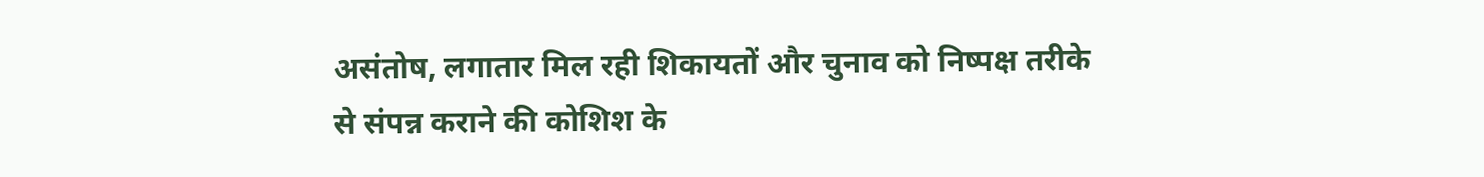असंतोष, लगातार मिल रही शिकायतों और चुनाव को निष्पक्ष तरीके से संपन्न कराने की कोशिश के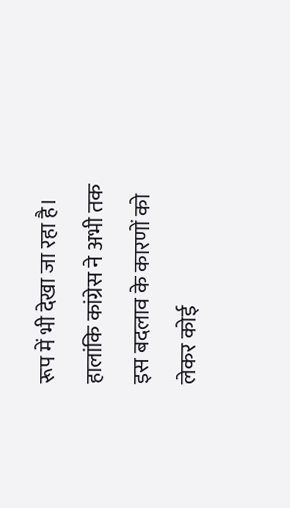रूप में भी देखा जा रहा है। हालांकि कांग्रेस ने अभी तक इस बदलाव के कारणों को लेकर कोई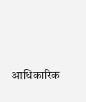आधिकारिक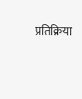प्रतिक्रिया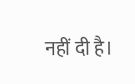नहीं दी है।